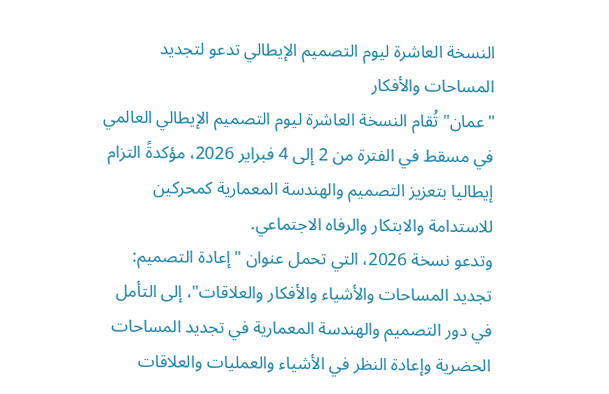النسخة العاشرة ليوم التصميم الإيطالي تدعو لتجديد المساحات والأفكار
"عمان" تُقام النسخة العاشرة ليوم التصميم الإيطالي العالمي في مسقط في الفترة من 2 إلى 4 فبراير 2026، مؤكدةً التزام إيطاليا بتعزيز التصميم والهندسة المعمارية كمحركين للاستدامة والابتكار والرفاه الاجتماعي.
وتدعو نسخة 2026، التي تحمل عنوان "إعادة التصميم: تجديد المساحات والأشياء والأفكار والعلاقات"، إلى التأمل في دور التصميم والهندسة المعمارية في تجديد المساحات الحضرية وإعادة النظر في الأشياء والعمليات والعلاقات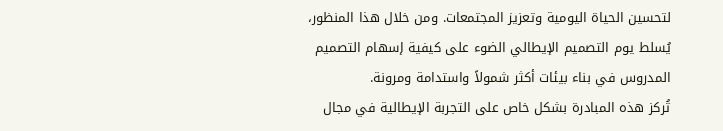لتحسين الحياة اليومية وتعزيز المجتمعات. ومن خلال هذا المنظور، يُسلط يوم التصميم الإيطالي الضوء على كيفية إسهام التصميم المدروس في بناء بيئات أكثر شمولاً واستدامة ومرونة.
تُركز هذه المبادرة بشكل خاص على التجربة الإيطالية في مجال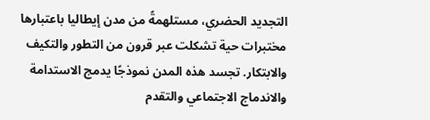التجديد الحضري، مستلهمةً من مدن إيطاليا باعتبارها مختبرات حية تشكلت عبر قرون من التطور والتكيف والابتكار. تجسد هذه المدن نموذجًا يدمج الاستدامة والاندماج الاجتماعي والتقدم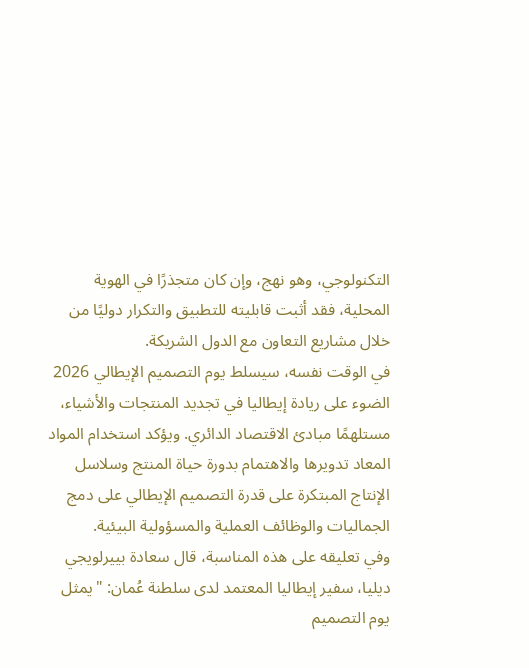التكنولوجي، وهو نهج، وإن كان متجذرًا في الهوية المحلية، فقد أثبت قابليته للتطبيق والتكرار دوليًا من خلال مشاريع التعاون مع الدول الشريكة.
في الوقت نفسه، سيسلط يوم التصميم الإيطالي 2026 الضوء على ريادة إيطاليا في تجديد المنتجات والأشياء، مستلهمًا مبادئ الاقتصاد الدائري. ويؤكد استخدام المواد المعاد تدويرها والاهتمام بدورة حياة المنتج وسلاسل الإنتاج المبتكرة على قدرة التصميم الإيطالي على دمج الجماليات والوظائف العملية والمسؤولية البيئية.
وفي تعليقه على هذه المناسبة، قال سعادة بييرلويجي ديليا، سفير إيطاليا المعتمد لدى سلطنة عُمان: "يمثل يوم التصميم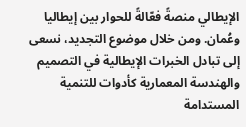الإيطالي منصةً فعّالةً للحوار بين إيطاليا وعُمان. ومن خلال موضوع التجديد، نسعى إلى تبادل الخبرات الإيطالية في التصميم والهندسة المعمارية كأدوات للتنمية المستدامة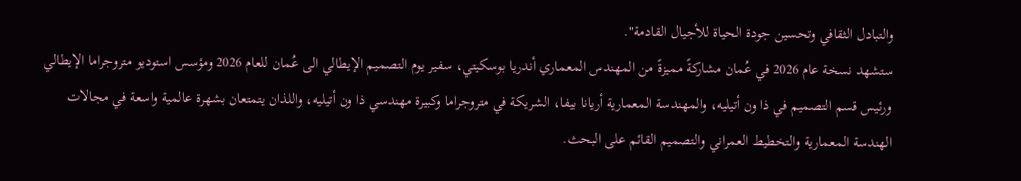والتبادل الثقافي وتحسين جودة الحياة للأجيال القادمة".
ستشهد نسخة عام 2026 في عُمان مشاركةً مميزةً من المهندس المعماري أندريا بوسكيتي، سفير يوم التصميم الإيطالي الى عُمان للعام 2026 ومؤسس استوديو متروجراما الإيطالي ورئيس قسم التصميم في ذا ون أتيليه، والمهندسة المعمارية أريانا بيفا، الشريكة في متروجراما وكبيرة مهندسي ذا ون أتيليه، واللذان يتمتعان بشهرة عالمية واسعة في مجالات الهندسة المعمارية والتخطيط العمراني والتصميم القائم على البحث.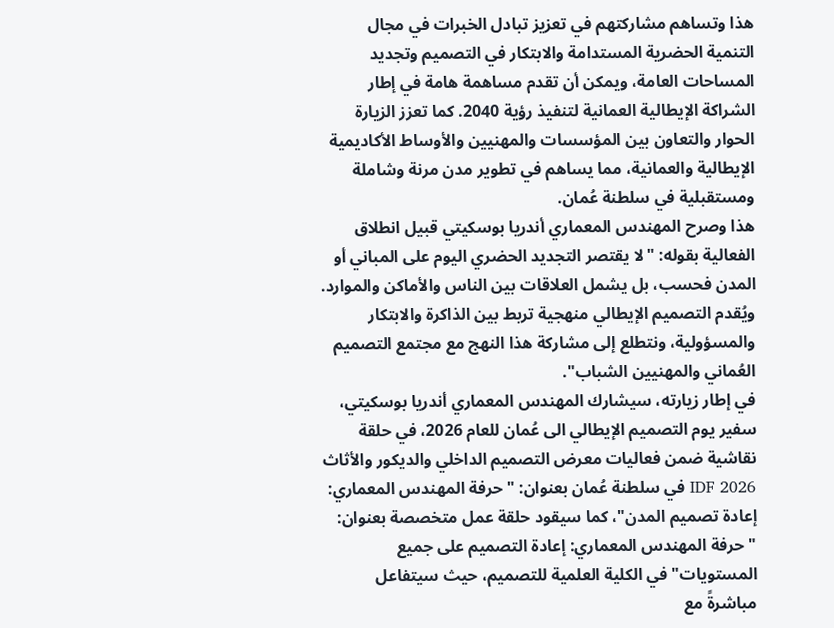هذا وتساهم مشاركتهم في تعزيز تبادل الخبرات في مجال التنمية الحضرية المستدامة والابتكار في التصميم وتجديد المساحات العامة، ويمكن أن تقدم مساهمة هامة في إطار الشراكة الإيطالية العمانية لتنفيذ رؤية 2040. كما تعزز الزيارة الحوار والتعاون بين المؤسسات والمهنيين والأوساط الأكاديمية الإيطالية والعمانية، مما يساهم في تطوير مدن مرنة وشاملة ومستقبلية في سلطنة عُمان.
هذا وصرح المهندس المعماري أندريا بوسكيتي قبيل انطلاق الفعالية بقوله: "لا يقتصر التجديد الحضري اليوم على المباني أو المدن فحسب، بل يشمل العلاقات بين الناس والأماكن والموارد. ويُقدم التصميم الإيطالي منهجية تربط بين الذاكرة والابتكار والمسؤولية، ونتطلع إلى مشاركة هذا النهج مع مجتمع التصميم العُماني والمهنيين الشباب".
في إطار زيارته، سيشارك المهندس المعماري أندريا بوسكيتي، سفير يوم التصميم الإيطالي الى عُمان للعام 2026، في حلقة نقاشية ضمن فعاليات معرض التصميم الداخلي والديكور والأثاث IDF 2026 في سلطنة عُمان بعنوان: "حرفة المهندس المعماري: إعادة تصميم المدن"، كما سيقود حلقة عمل متخصصة بعنوان: "حرفة المهندس المعماري: إعادة التصميم على جميع المستويات" في الكلية العلمية للتصميم، حيث سيتفاعل مباشرةً مع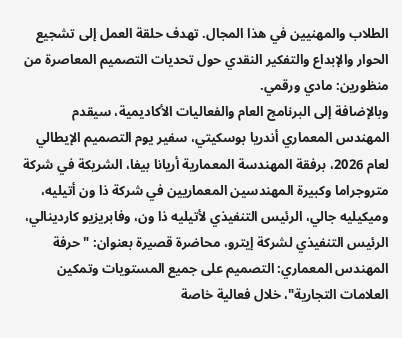الطلاب والمهنيين في هذا المجال. تهدف حلقة العمل إلى تشجيع الحوار والإبداع والتفكير النقدي حول تحديات التصميم المعاصرة من منظورين: مادي ورقمي.
وبالإضافة إلى البرنامج العام والفعاليات الأكاديمية، سيقدم المهندس المعماري أندريا بوسكيتي، سفير يوم التصميم الإيطالي لعام 2026، برفقة المهندسة المعمارية أريانا بيفا، الشريكة في شركة متروجراما وكبيرة المهندسين المعماريين في شركة ذا ون أتيليه، وميكيليه جالي، الرئيس التنفيذي لأتيليه ذا ون، وفابريزيو كاردينالي، الرئيس التنفيذي لشركة إيترو، محاضرة قصيرة بعنوان: "حرفة المهندس المعماري: التصميم على جميع المستويات وتمكين العلامات التجارية"، خلال فعالية خاصة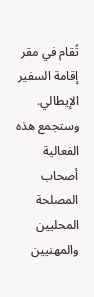تُقام في مقر إقامة السفير الإيطالي.
وستجمع هذه الفعالية أصحاب المصلحة المحليين والمهنيين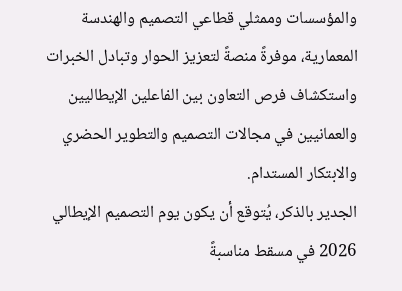والمؤسسات وممثلي قطاعي التصميم والهندسة المعمارية، موفرةً منصةً لتعزيز الحوار وتبادل الخبرات واستكشاف فرص التعاون بين الفاعلين الإيطاليين والعمانيين في مجالات التصميم والتطوير الحضري والابتكار المستدام.
الجدير بالذكر، يُتوقع أن يكون يوم التصميم الإيطالي 2026 في مسقط مناسبةً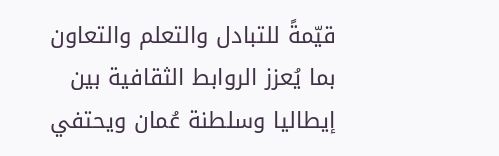قيّمةً للتبادل والتعلم والتعاون بما يُعزز الروابط الثقافية بين إيطاليا وسلطنة عُمان ويحتفي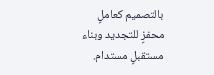بالتصميم كعاملٍ محفزٍ للتجديد وبناء مستقبلٍ مستدام.